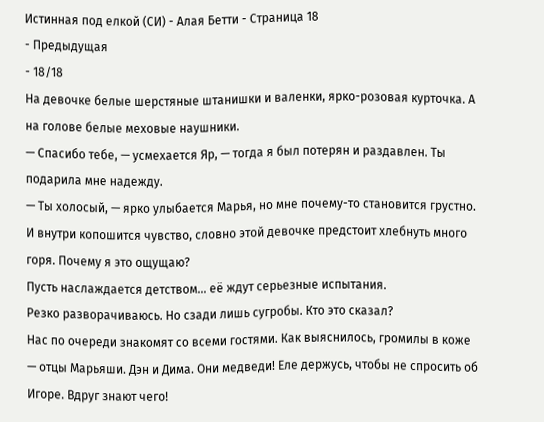Истинная под елкой (СИ) - Алая Бетти - Страница 18
- Предыдущая
- 18/18
На девочке белые шерстяные штанишки и валенки, ярко-розовая курточка. А на голове белые меховые наушники.
— Спасибо тебе, — усмехается Яр, — тогда я был потерян и раздавлен. Ты подарила мне надежду.
— Ты холосый, — ярко улыбается Марья, но мне почему-то становится грустно.
И внутри копошится чувство, словно этой девочке предстоит хлебнуть много горя. Почему я это ощущаю?
Пусть наслаждается детством… её ждут серьезные испытания.
Резко разворачиваюсь. Но сзади лишь сугробы. Кто это сказал?
Нас по очереди знакомят со всеми гостями. Как выяснилось, громилы в коже — отцы Марьяши. Дэн и Дима. Они медведи! Еле держусь, чтобы не спросить об Игоре. Вдруг знают чего!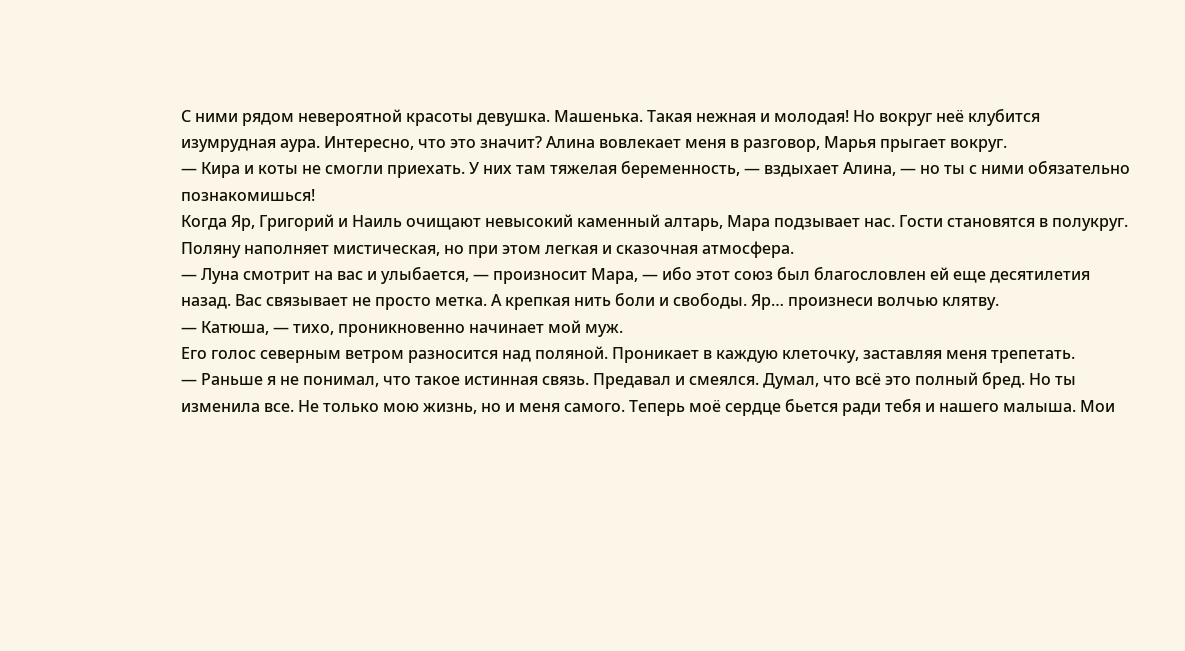С ними рядом невероятной красоты девушка. Машенька. Такая нежная и молодая! Но вокруг неё клубится изумрудная аура. Интересно, что это значит? Алина вовлекает меня в разговор, Марья прыгает вокруг.
— Кира и коты не смогли приехать. У них там тяжелая беременность, — вздыхает Алина, — но ты с ними обязательно познакомишься!
Когда Яр, Григорий и Наиль очищают невысокий каменный алтарь, Мара подзывает нас. Гости становятся в полукруг. Поляну наполняет мистическая, но при этом легкая и сказочная атмосфера.
— Луна смотрит на вас и улыбается, — произносит Мара, — ибо этот союз был благословлен ей еще десятилетия назад. Вас связывает не просто метка. А крепкая нить боли и свободы. Яр… произнеси волчью клятву.
— Катюша, — тихо, проникновенно начинает мой муж.
Его голос северным ветром разносится над поляной. Проникает в каждую клеточку, заставляя меня трепетать.
— Раньше я не понимал, что такое истинная связь. Предавал и смеялся. Думал, что всё это полный бред. Но ты изменила все. Не только мою жизнь, но и меня самого. Теперь моё сердце бьется ради тебя и нашего малыша. Мои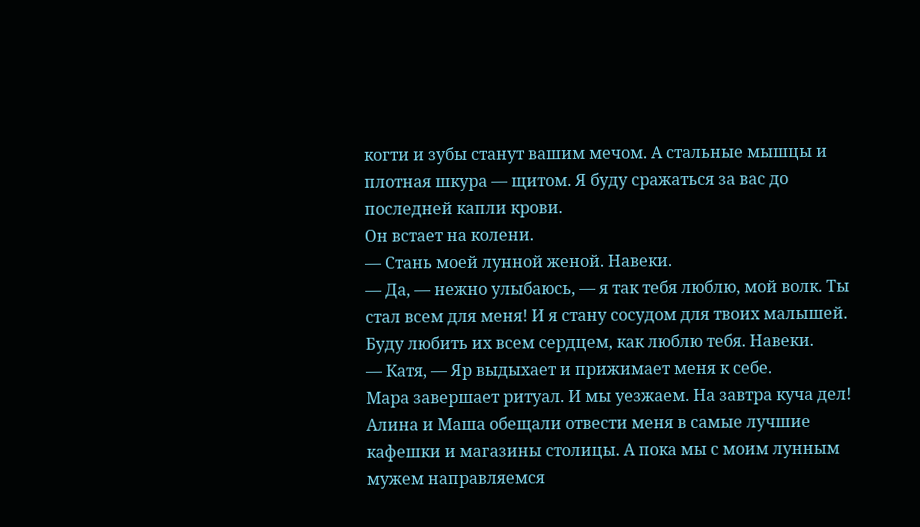когти и зубы станут вашим мечом. А стальные мышцы и плотная шкура — щитом. Я буду сражаться за вас до последней капли крови.
Он встает на колени.
— Стань моей лунной женой. Навеки.
— Да, — нежно улыбаюсь, — я так тебя люблю, мой волк. Ты стал всем для меня! И я стану сосудом для твоих малышей. Буду любить их всем сердцем, как люблю тебя. Навеки.
— Катя, — Яр выдыхает и прижимает меня к себе.
Мара завершает ритуал. И мы уезжаем. На завтра куча дел! Алина и Маша обещали отвести меня в самые лучшие кафешки и магазины столицы. А пока мы с моим лунным мужем направляемся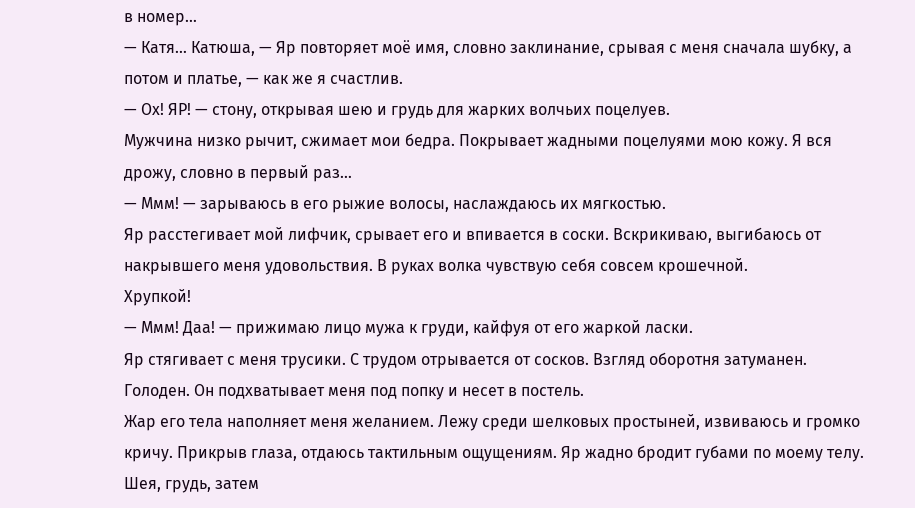в номер…
— Катя… Катюша, — Яр повторяет моё имя, словно заклинание, срывая с меня сначала шубку, а потом и платье, — как же я счастлив.
— Ох! ЯР! — стону, открывая шею и грудь для жарких волчьих поцелуев.
Мужчина низко рычит, сжимает мои бедра. Покрывает жадными поцелуями мою кожу. Я вся дрожу, словно в первый раз…
— Ммм! — зарываюсь в его рыжие волосы, наслаждаюсь их мягкостью.
Яр расстегивает мой лифчик, срывает его и впивается в соски. Вскрикиваю, выгибаюсь от накрывшего меня удовольствия. В руках волка чувствую себя совсем крошечной.
Хрупкой!
— Ммм! Даа! — прижимаю лицо мужа к груди, кайфуя от его жаркой ласки.
Яр стягивает с меня трусики. С трудом отрывается от сосков. Взгляд оборотня затуманен. Голоден. Он подхватывает меня под попку и несет в постель.
Жар его тела наполняет меня желанием. Лежу среди шелковых простыней, извиваюсь и громко кричу. Прикрыв глаза, отдаюсь тактильным ощущениям. Яр жадно бродит губами по моему телу.
Шея, грудь, затем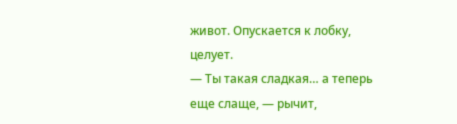живот. Опускается к лобку, целует.
— Ты такая сладкая… а теперь еще слаще, — рычит,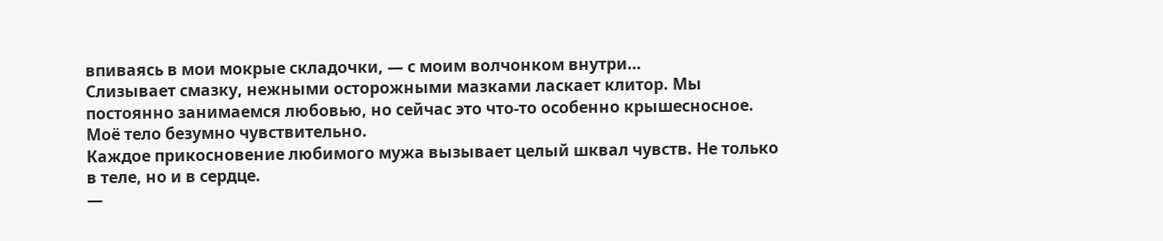впиваясь в мои мокрые складочки, — с моим волчонком внутри…
Слизывает смазку, нежными осторожными мазками ласкает клитор. Мы постоянно занимаемся любовью, но сейчас это что-то особенно крышесносное. Моё тело безумно чувствительно.
Каждое прикосновение любимого мужа вызывает целый шквал чувств. Не только в теле, но и в сердце.
—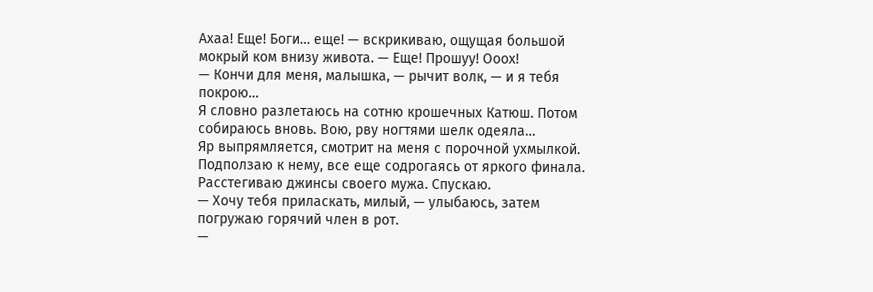Ахаа! Еще! Боги… еще! — вскрикиваю, ощущая большой мокрый ком внизу живота. — Еще! Прошуу! Ооох!
— Кончи для меня, малышка, — рычит волк, — и я тебя покрою…
Я словно разлетаюсь на сотню крошечных Катюш. Потом собираюсь вновь. Вою, рву ногтями шелк одеяла…
Яр выпрямляется, смотрит на меня с порочной ухмылкой. Подползаю к нему, все еще содрогаясь от яркого финала. Расстегиваю джинсы своего мужа. Спускаю.
— Хочу тебя приласкать, милый, — улыбаюсь, затем погружаю горячий член в рот.
—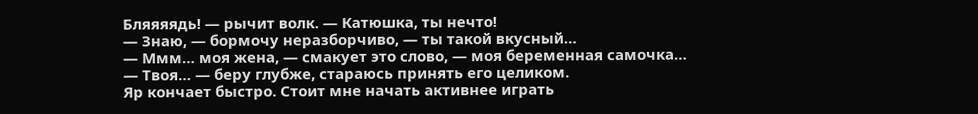Бляяяядь! — рычит волк. — Катюшка, ты нечто!
— Знаю, — бормочу неразборчиво, — ты такой вкусный…
— Ммм… моя жена, — смакует это слово, — моя беременная самочка…
— Твоя… — беру глубже, стараюсь принять его целиком.
Яр кончает быстро. Стоит мне начать активнее играть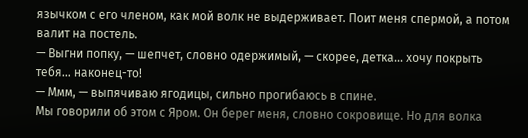язычком с его членом, как мой волк не выдерживает. Поит меня спермой, а потом валит на постель.
— Выгни попку, — шепчет, словно одержимый, — скорее, детка… хочу покрыть тебя… наконец-то!
— Ммм, — выпячиваю ягодицы, сильно прогибаюсь в спине.
Мы говорили об этом с Яром. Он берег меня, словно сокровище. Но для волка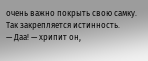очень важно покрыть свою самку. Так закрепляется истинность.
— Даа! — хрипит он,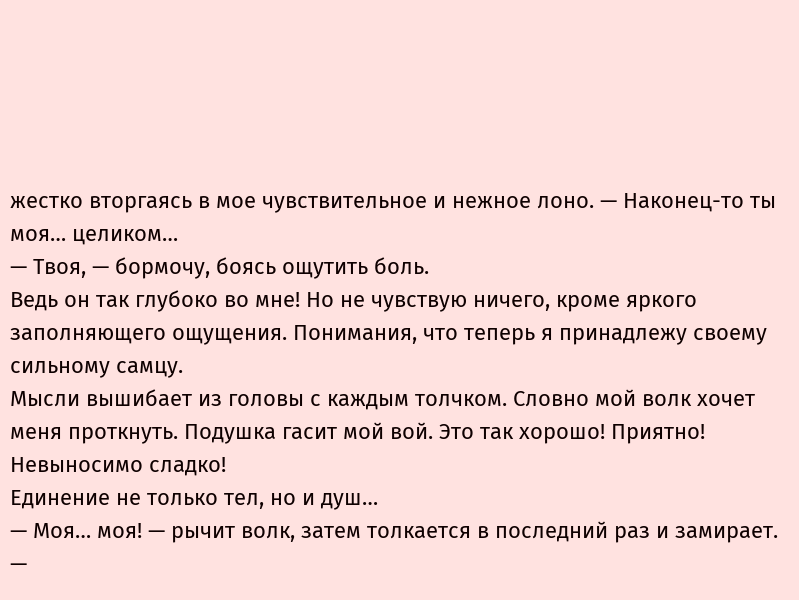жестко вторгаясь в мое чувствительное и нежное лоно. — Наконец-то ты моя… целиком…
— Твоя, — бормочу, боясь ощутить боль.
Ведь он так глубоко во мне! Но не чувствую ничего, кроме яркого заполняющего ощущения. Понимания, что теперь я принадлежу своему сильному самцу.
Мысли вышибает из головы с каждым толчком. Словно мой волк хочет меня проткнуть. Подушка гасит мой вой. Это так хорошо! Приятно! Невыносимо сладко!
Единение не только тел, но и душ…
— Моя… моя! — рычит волк, затем толкается в последний раз и замирает.
—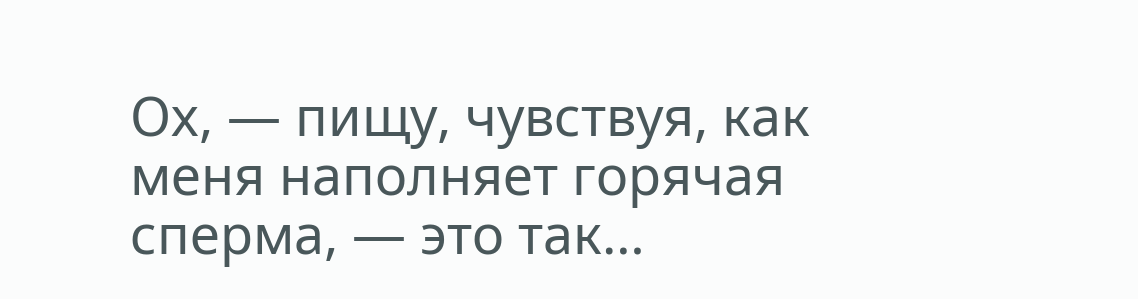Ох, — пищу, чувствуя, как меня наполняет горячая сперма, — это так…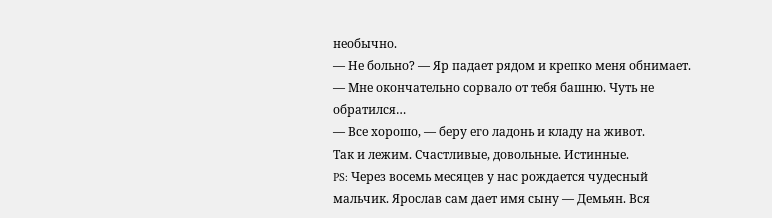необычно.
— Не больно? — Яр падает рядом и крепко меня обнимает. — Мне окончательно сорвало от тебя башню. Чуть не обратился…
— Все хорошо, — беру его ладонь и кладу на живот.
Так и лежим. Счастливые, довольные. Истинные.
PS: Через восемь месяцев у нас рождается чудесный мальчик. Ярослав сам дает имя сыну — Демьян. Вся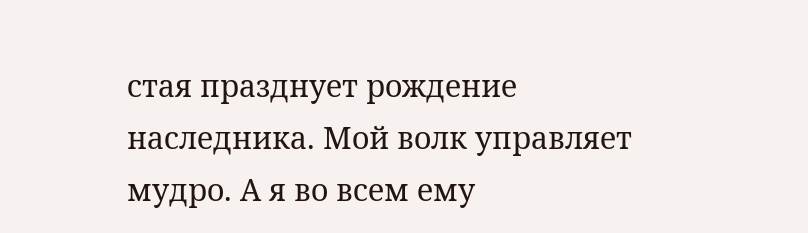стая празднует рождение наследника. Мой волк управляет мудро. А я во всем ему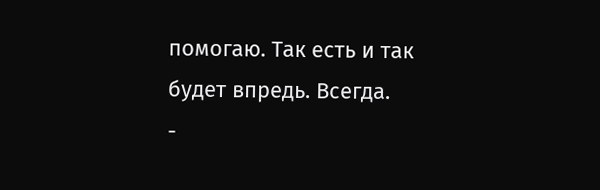помогаю. Так есть и так будет впредь. Всегда.
-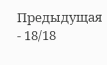Предыдущая
- 18/18